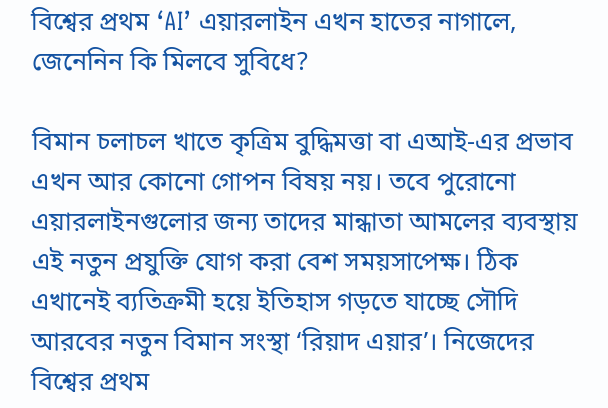বিশ্বের প্রথম ‘AI’ এয়ারলাইন এখন হাতের নাগালে, জেনেনিন কি মিলবে সুবিধে?

বিমান চলাচল খাতে কৃত্রিম বুদ্ধিমত্তা বা এআই-এর প্রভাব এখন আর কোনো গোপন বিষয় নয়। তবে পুরোনো এয়ারলাইনগুলোর জন্য তাদের মান্ধাতা আমলের ব্যবস্থায় এই নতুন প্রযুক্তি যোগ করা বেশ সময়সাপেক্ষ। ঠিক এখানেই ব্যতিক্রমী হয়ে ইতিহাস গড়তে যাচ্ছে সৌদি আরবের নতুন বিমান সংস্থা ‘রিয়াদ এয়ার’। নিজেদের বিশ্বের প্রথম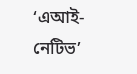‘এআই-নেটিভ’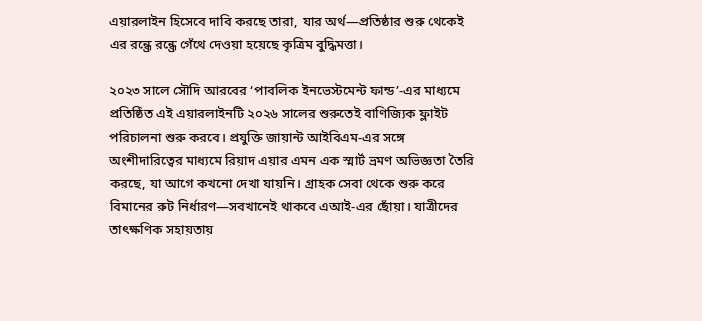এয়ারলাইন হিসেবে দাবি করছে তারা, যার অর্থ—প্রতিষ্ঠার শুরু থেকেই এর রন্ধ্রে রন্ধ্রে গেঁথে দেওয়া হয়েছে কৃত্রিম বুদ্ধিমত্তা।

২০২৩ সালে সৌদি আরবের ‘পাবলিক ইনভেস্টমেন্ট ফান্ড’-এর মাধ্যমে প্রতিষ্ঠিত এই এয়ারলাইনটি ২০২৬ সালের শুরুতেই বাণিজ্যিক ফ্লাইট পরিচালনা শুরু করবে। প্রযুক্তি জায়ান্ট আইবিএম-এর সঙ্গে অংশীদারিত্বের মাধ্যমে রিয়াদ এয়ার এমন এক স্মার্ট ভ্রমণ অভিজ্ঞতা তৈরি করছে, যা আগে কখনো দেখা যায়নি। গ্রাহক সেবা থেকে শুরু করে বিমানের রুট নির্ধারণ—সবখানেই থাকবে এআই-এর ছোঁয়া। যাত্রীদের তাৎক্ষণিক সহায়তায়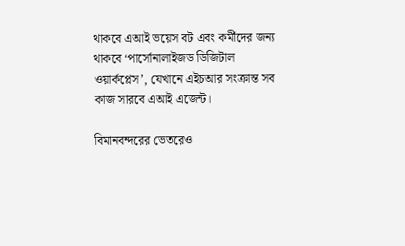থাকবে এআই ভয়েস বট এবং কর্মীদের জন্য থাকবে ‘পার্সোনালাইজড ডিজিটাল ওয়ার্কপ্লেস’, যেখানে এইচআর সংক্রান্ত সব কাজ সারবে এআই এজেন্ট।

বিমানবন্দরের ভেতরেও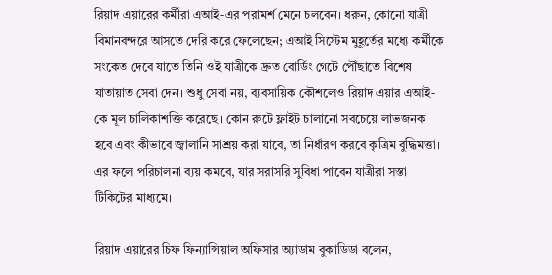রিয়াদ এয়ারের কর্মীরা এআই-এর পরামর্শ মেনে চলবেন। ধরুন, কোনো যাত্রী বিমানবন্দরে আসতে দেরি করে ফেলেছেন; এআই সিস্টেম মুহূর্তের মধ্যে কর্মীকে সংকেত দেবে যাতে তিনি ওই যাত্রীকে দ্রুত বোর্ডিং গেটে পৌঁছাতে বিশেষ যাতায়াত সেবা দেন। শুধু সেবা নয়, ব্যবসায়িক কৌশলেও রিয়াদ এয়ার এআই-কে মূল চালিকাশক্তি করেছে। কোন রুটে ফ্লাইট চালানো সবচেয়ে লাভজনক হবে এবং কীভাবে জ্বালানি সাশ্রয় করা যাবে, তা নির্ধারণ করবে কৃত্রিম বুদ্ধিমত্তা। এর ফলে পরিচালনা ব্যয় কমবে, যার সরাসরি সুবিধা পাবেন যাত্রীরা সস্তা টিকিটের মাধ্যমে।

রিয়াদ এয়ারের চিফ ফিন্যান্সিয়াল অফিসার অ্যাডাম বুকাডিডা বলেন,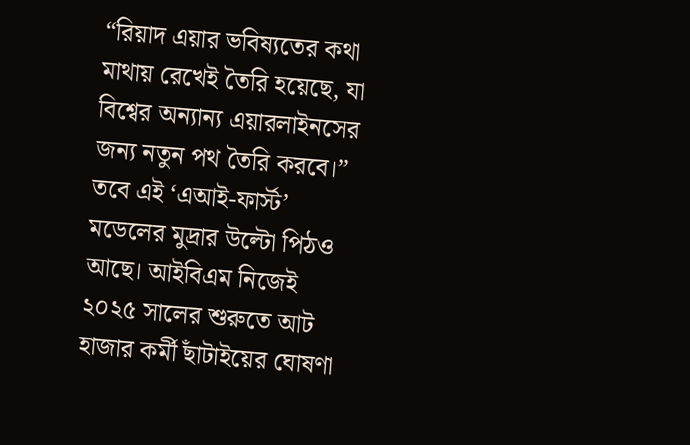“রিয়াদ এয়ার ভবিষ্যতের কথা মাথায় রেখেই তৈরি হয়েছে, যা বিশ্বের অন্যান্য এয়ারলাইনসের জন্য নতুন পথ তৈরি করবে।” তবে এই ‘এআই-ফার্স্ট’ মডেলের মুদ্রার উল্টো পিঠও আছে। আইবিএম নিজেই ২০২৫ সালের শুরুতে আট হাজার কর্মী ছাঁটাইয়ের ঘোষণা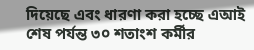দিয়েছে এবং ধারণা করা হচ্ছে এআই শেষ পর্যন্ত ৩০ শতাংশ কর্মীর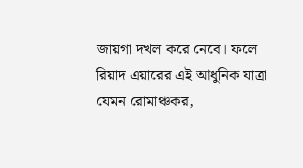জায়গা দখল করে নেবে। ফলে রিয়াদ এয়ারের এই আধুনিক যাত্রা যেমন রোমাঞ্চকর,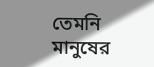তেমনি মানুষের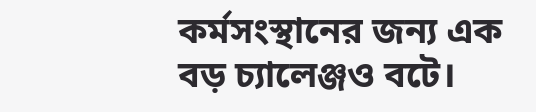কর্মসংস্থানের জন্য এক বড় চ্যালেঞ্জও বটে।